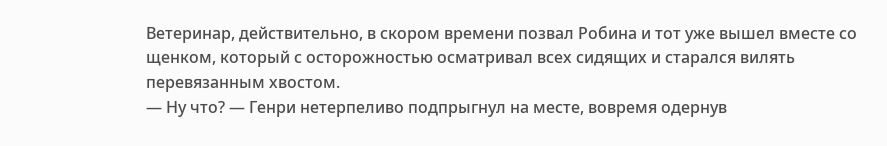Ветеринар, действительно, в скором времени позвал Робина и тот уже вышел вместе со щенком, который с осторожностью осматривал всех сидящих и старался вилять перевязанным хвостом.
— Ну что? — Генри нетерпеливо подпрыгнул на месте, вовремя одернув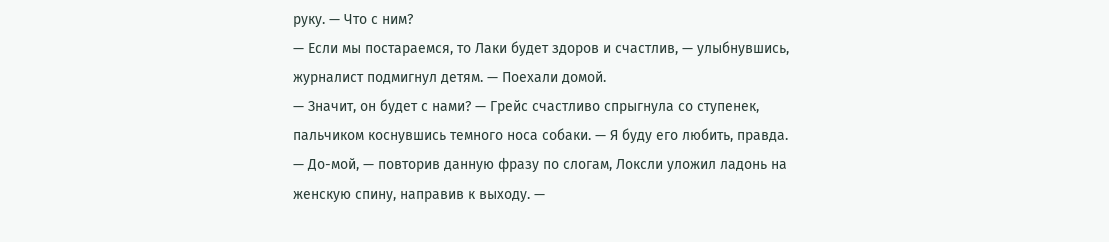руку. — Что с ним?
— Если мы постараемся, то Лаки будет здоров и счастлив, — улыбнувшись, журналист подмигнул детям. — Поехали домой.
— Значит, он будет с нами? — Грейс счастливо спрыгнула со ступенек, пальчиком коснувшись темного носа собаки. — Я буду его любить, правда.
— До-мой, — повторив данную фразу по слогам, Локсли уложил ладонь на женскую спину, направив к выходу. —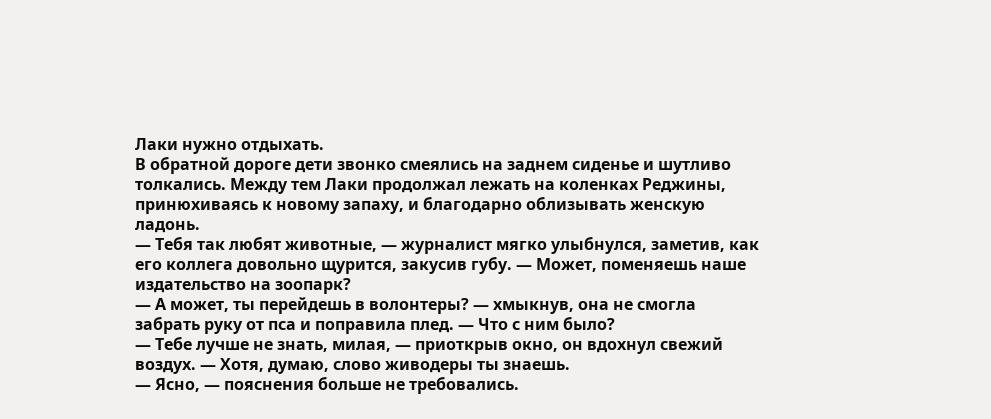Лаки нужно отдыхать.
В обратной дороге дети звонко смеялись на заднем сиденье и шутливо толкались. Между тем Лаки продолжал лежать на коленках Реджины, принюхиваясь к новому запаху, и благодарно облизывать женскую ладонь.
— Тебя так любят животные, — журналист мягко улыбнулся, заметив, как его коллега довольно щурится, закусив губу. — Может, поменяешь наше издательство на зоопарк?
— А может, ты перейдешь в волонтеры? — хмыкнув, она не смогла забрать руку от пса и поправила плед. — Что с ним было?
— Тебе лучше не знать, милая, — приоткрыв окно, он вдохнул свежий воздух. — Хотя, думаю, слово живодеры ты знаешь.
— Ясно, — пояснения больше не требовались.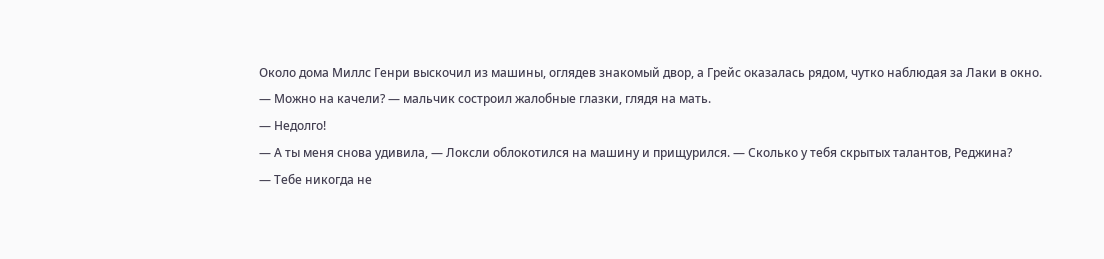Около дома Миллс Генри выскочил из машины, оглядев знакомый двор, а Грейс оказалась рядом, чутко наблюдая за Лаки в окно.
— Можно на качели? — мальчик состроил жалобные глазки, глядя на мать.
— Недолго!
— А ты меня снова удивила, — Локсли облокотился на машину и прищурился. — Сколько у тебя скрытых талантов, Реджина?
— Тебе никогда не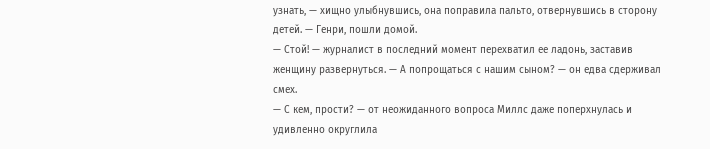узнать, — хищно улыбнувшись, она поправила пальто, отвернувшись в сторону детей. — Генри, пошли домой.
— Стой! — журналист в последний момент перехватил ее ладонь, заставив женщину развернуться. — А попрощаться с нашим сыном? — он едва сдерживал смех.
— С кем, прости? — от неожиданного вопроса Миллс даже поперхнулась и удивленно округлила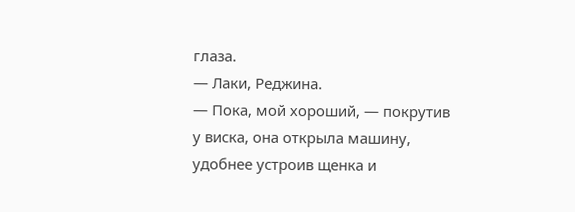глаза.
— Лаки, Реджина.
— Пока, мой хороший, — покрутив у виска, она открыла машину, удобнее устроив щенка и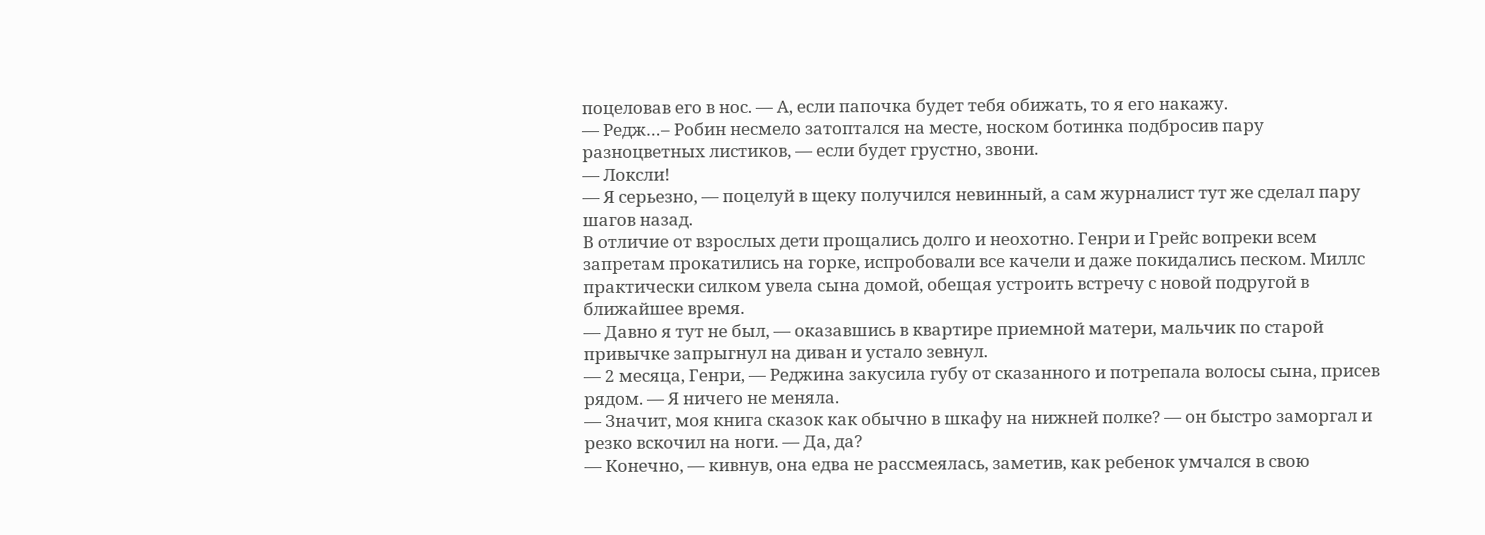поцеловав его в нос. — А, если папочка будет тебя обижать, то я его накажу.
— Редж…– Робин несмело затоптался на месте, носком ботинка подбросив пару разноцветных листиков, — если будет грустно, звони.
— Локсли!
— Я серьезно, — поцелуй в щеку получился невинный, а сам журналист тут же сделал пару шагов назад.
В отличие от взрослых дети прощались долго и неохотно. Генри и Грейс вопреки всем запретам прокатились на горке, испробовали все качели и даже покидались песком. Миллс практически силком увела сына домой, обещая устроить встречу с новой подругой в ближайшее время.
— Давно я тут не был, — оказавшись в квартире приемной матери, мальчик по старой привычке запрыгнул на диван и устало зевнул.
— 2 месяца, Генри, — Реджина закусила губу от сказанного и потрепала волосы сына, присев рядом. — Я ничего не меняла.
— Значит, моя книга сказок как обычно в шкафу на нижней полке? — он быстро заморгал и резко вскочил на ноги. — Да, да?
— Конечно, — кивнув, она едва не рассмеялась, заметив, как ребенок умчался в свою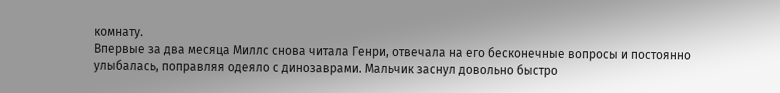комнату.
Впервые за два месяца Миллс снова читала Генри, отвечала на его бесконечные вопросы и постоянно улыбалась, поправляя одеяло с динозаврами. Мальчик заснул довольно быстро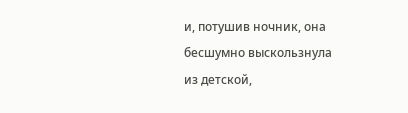и, потушив ночник, она бесшумно выскользнула из детской,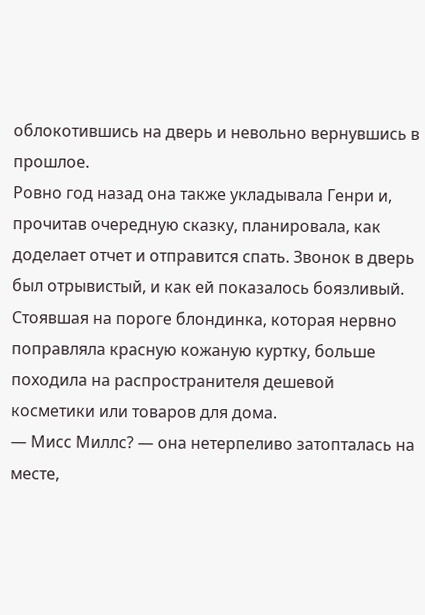облокотившись на дверь и невольно вернувшись в прошлое.
Ровно год назад она также укладывала Генри и, прочитав очередную сказку, планировала, как доделает отчет и отправится спать. Звонок в дверь был отрывистый, и как ей показалось боязливый. Стоявшая на пороге блондинка, которая нервно поправляла красную кожаную куртку, больше походила на распространителя дешевой косметики или товаров для дома.
— Мисс Миллс? — она нетерпеливо затопталась на месте,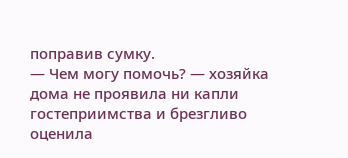поправив сумку.
— Чем могу помочь? — хозяйка дома не проявила ни капли гостеприимства и брезгливо оценила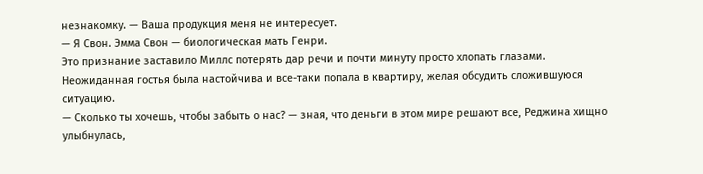незнакомку. — Ваша продукция меня не интересует.
— Я Свон. Эмма Свон — биологическая мать Генри.
Это признание заставило Миллс потерять дар речи и почти минуту просто хлопать глазами. Неожиданная гостья была настойчива и все-таки попала в квартиру, желая обсудить сложившуюся ситуацию.
— Сколько ты хочешь, чтобы забыть о нас? — зная, что деньги в этом мире решают все, Реджина хищно улыбнулась,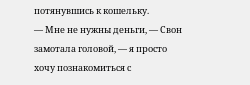потянувшись к кошельку.
— Мне не нужны деньги, — Свон замотала головой, — я просто хочу познакомиться с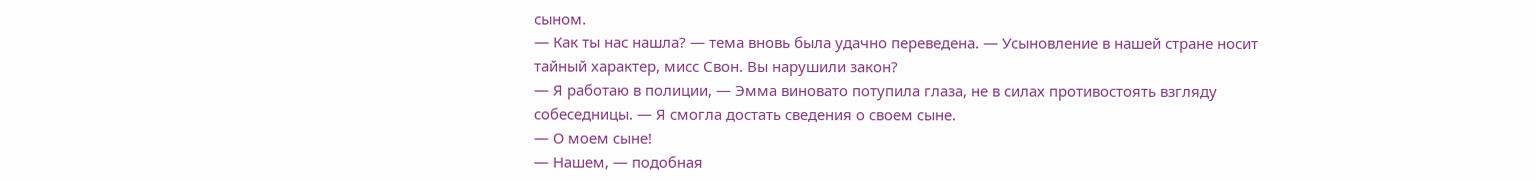сыном.
— Как ты нас нашла? — тема вновь была удачно переведена. — Усыновление в нашей стране носит тайный характер, мисс Свон. Вы нарушили закон?
— Я работаю в полиции, — Эмма виновато потупила глаза, не в силах противостоять взгляду собеседницы. — Я смогла достать сведения о своем сыне.
— О моем сыне!
— Нашем, — подобная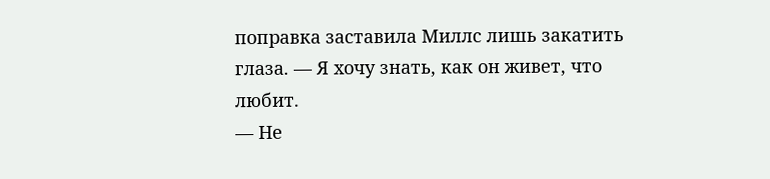поправка заставила Миллс лишь закатить глаза. — Я хочу знать, как он живет, что любит.
— Не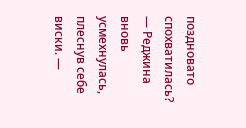поздновато спохватилась? — Реджина вновь усмехнулась, плеснув себе виски. —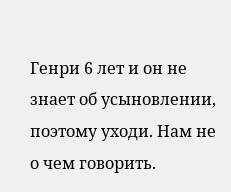Генри 6 лет и он не знает об усыновлении, поэтому уходи. Нам не о чем говорить.